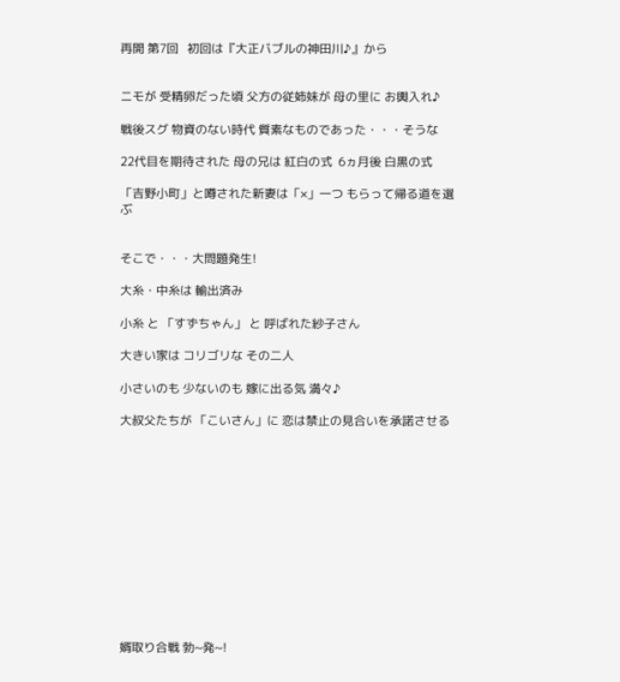再開 第7回   初回は『大正バブルの神田川♪』から


ニモが 受精卵だった頃 父方の従姉妹が 母の里に お輿入れ♪

戦後スグ 物資のない時代 質素なものであった・・・そうな

22代目を期待された 母の兄は 紅白の式  6ヵ月後 白黒の式

「吉野小町」と噂された新妻は「×」一つ もらって帰る道を選ぶ


そこで・・・大問題発生!

大糸・中糸は 輸出済み

小糸 と 「すずちゃん」 と 呼ばれた紗子さん

大きい家は コリゴリな その二人

小さいのも 少ないのも 嫁に出る気 満々♪

大叔父たちが 「こいさん」に 恋は禁止の見合いを承諾させる













婿取り合戦 勃~発~!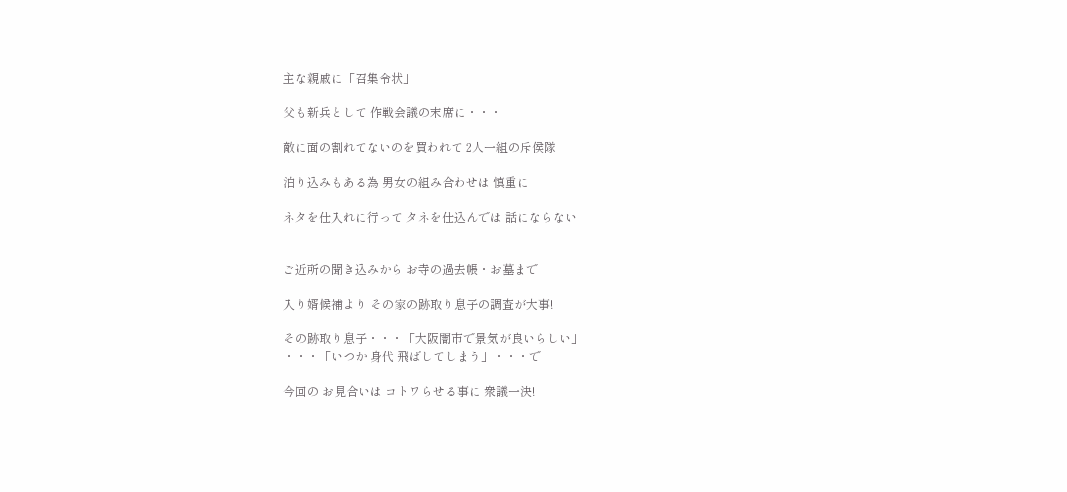主な親戚に「召集令状」

父も新兵として 作戦会議の末席に・・・

敵に面の割れてないのを買われて 2人一組の斥侯隊

泊り込みもある為 男女の組み合わせは 慎重に

ネタを仕入れに行って タネを仕込んでは 話にならない


ご近所の聞き込みから お寺の過去帳・お墓まで

入り婿候補より その家の跡取り息子の調査が大事!

その跡取り息子・・・「大阪闇市で景気が良いらしい」
・・・「いつか 身代 飛ばしてしまう」・・・で

今回の お見合いは コトワらせる事に 衆議一決!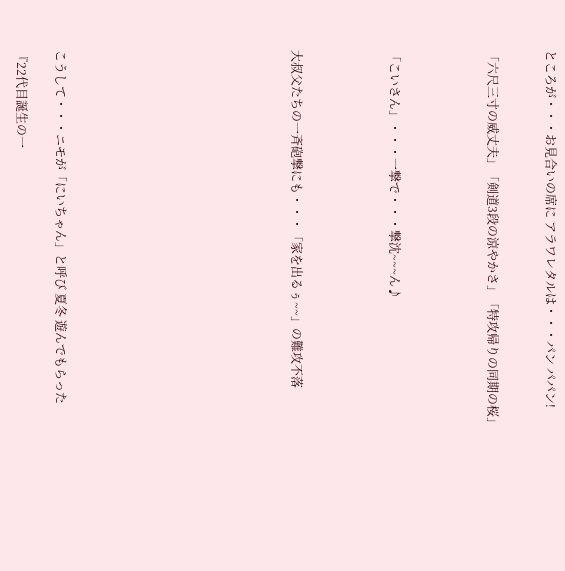ところが・・・お見合いの席に アラワレタルは・・・パン パパン!


「六尺三寸の威丈夫」「剣道3段の涼やかさ」「特攻帰りの同期の桜」




「こいさん」・・・一撃で・・・撃沈~~~ん♪




大叔父たちの一斉砲撃にも・・・「家を出るぅ~~」の難攻不落











こうして・・・ニモが「にいちゃん」と呼び 夏冬 遊んでもらった

『22代目誕生の一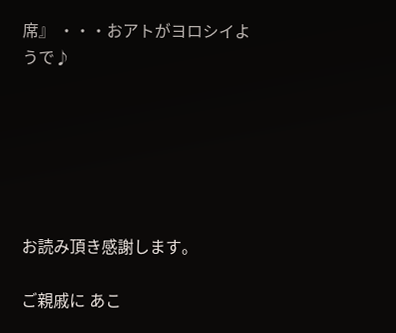席』 ・・・おアトがヨロシイようで♪






お読み頂き感謝します。

ご親戚に あこ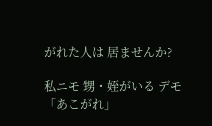がれた人は 居ませんか?

私ニモ 甥・姪がいる デモ「あこがれ」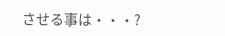させる事は・・・?